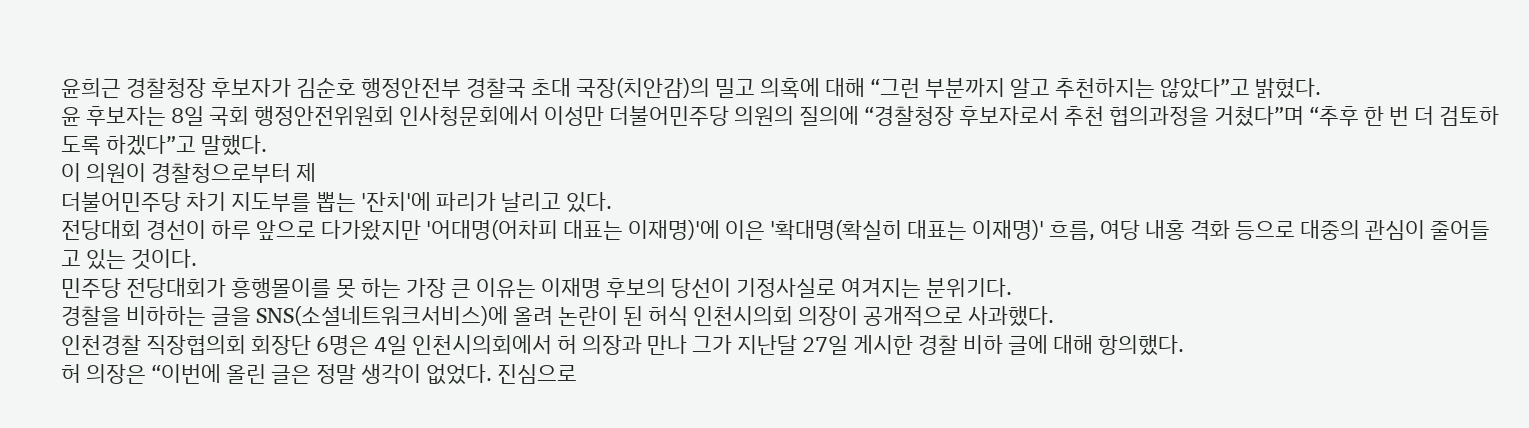윤희근 경찰청장 후보자가 김순호 행정안전부 경찰국 초대 국장(치안감)의 밀고 의혹에 대해 “그런 부분까지 알고 추천하지는 않았다”고 밝혔다.
윤 후보자는 8일 국회 행정안전위원회 인사청문회에서 이성만 더불어민주당 의원의 질의에 “경찰청장 후보자로서 추천 협의과정을 거쳤다”며 “추후 한 번 더 검토하도록 하겠다”고 말했다.
이 의원이 경찰청으로부터 제
더불어민주당 차기 지도부를 뽑는 '잔치'에 파리가 날리고 있다.
전당대회 경선이 하루 앞으로 다가왔지만 '어대명(어차피 대표는 이재명)'에 이은 '확대명(확실히 대표는 이재명)' 흐름, 여당 내홍 격화 등으로 대중의 관심이 줄어들고 있는 것이다.
민주당 전당대회가 흥행몰이를 못 하는 가장 큰 이유는 이재명 후보의 당선이 기정사실로 여겨지는 분위기다.
경찰을 비하하는 글을 SNS(소셜네트워크서비스)에 올려 논란이 된 허식 인천시의회 의장이 공개적으로 사과했다.
인천경찰 직장협의회 회장단 6명은 4일 인천시의회에서 허 의장과 만나 그가 지난달 27일 게시한 경찰 비하 글에 대해 항의했다.
허 의장은 “이번에 올린 글은 정말 생각이 없었다. 진심으로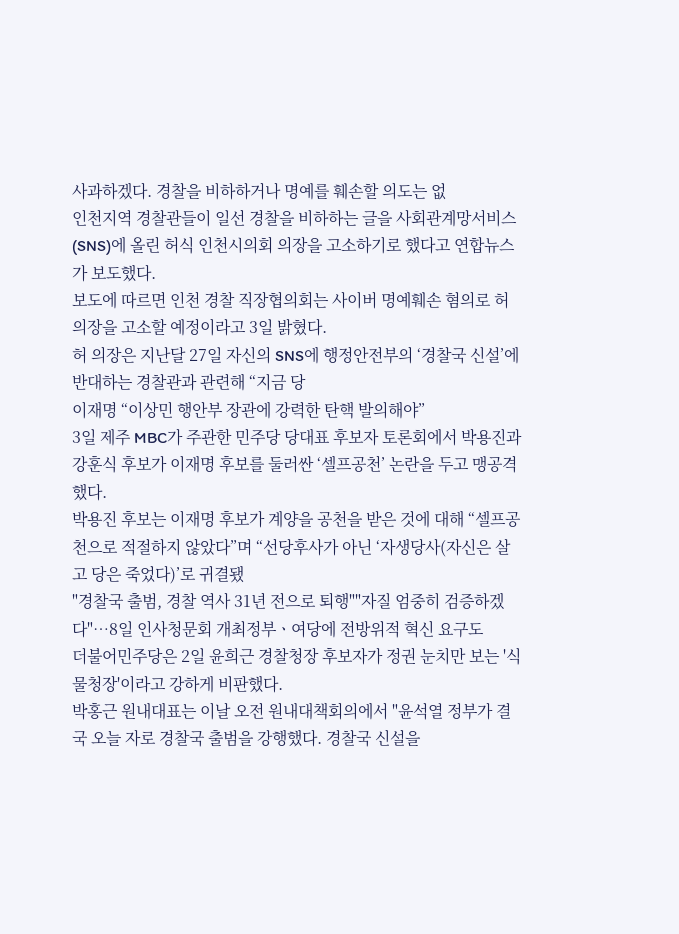사과하겠다. 경찰을 비하하거나 명예를 훼손할 의도는 없
인천지역 경찰관들이 일선 경찰을 비하하는 글을 사회관계망서비스(SNS)에 올린 허식 인천시의회 의장을 고소하기로 했다고 연합뉴스가 보도했다.
보도에 따르면 인천 경찰 직장협의회는 사이버 명예훼손 혐의로 허 의장을 고소할 예정이라고 3일 밝혔다.
허 의장은 지난달 27일 자신의 SNS에 행정안전부의 ‘경찰국 신설’에 반대하는 경찰관과 관련해 “지금 당
이재명 “이상민 행안부 장관에 강력한 탄핵 발의해야”
3일 제주 MBC가 주관한 민주당 당대표 후보자 토론회에서 박용진과 강훈식 후보가 이재명 후보를 둘러싼 ‘셀프공천’ 논란을 두고 맹공격했다.
박용진 후보는 이재명 후보가 계양을 공천을 받은 것에 대해 “셀프공천으로 적절하지 않았다”며 “선당후사가 아닌 ‘자생당사(자신은 살고 당은 죽었다)’로 귀결됐
"경찰국 출범, 경찰 역사 31년 전으로 퇴행""자질 엄중히 검증하겠다"…8일 인사청문회 개최정부ㆍ여당에 전방위적 혁신 요구도
더불어민주당은 2일 윤희근 경찰청장 후보자가 정권 눈치만 보는 '식물청장'이라고 강하게 비판했다.
박홍근 원내대표는 이날 오전 원내대책회의에서 "윤석열 정부가 결국 오늘 자로 경찰국 출범을 강행했다. 경찰국 신설을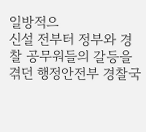일방적으
신설 전부터 정부와 경찰 공무워들의 갈등을 겪던 행정안전부 경찰국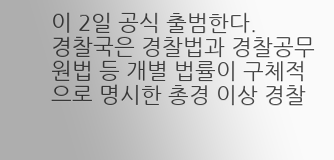이 2일 공식 출범한다.
경찰국은 경찰법과 경찰공무원법 등 개별 법률이 구체적으로 명시한 총경 이상 경찰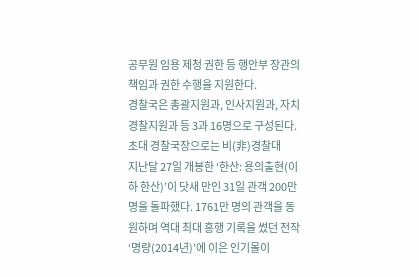공무원 임용 제청 권한 등 행안부 장관의 책임과 권한 수행을 지원한다.
경찰국은 총괄지원과, 인사지원과, 자치경찰지원과 등 3과 16명으로 구성된다.
초대 경찰국장으로는 비(非)경찰대
지난달 27일 개봉한 ‘한산: 용의출현(이하 한산)’이 닷새 만인 31일 관객 200만 명을 돌파했다. 1761만 명의 관객을 동원하며 역대 최대 흥행 기록을 썼던 전작 ‘명량(2014년)’에 이은 인기몰이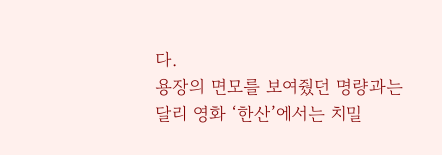다.
용장의 면모를 보여줬던 명량과는 달리 영화 ‘한산’에서는 치밀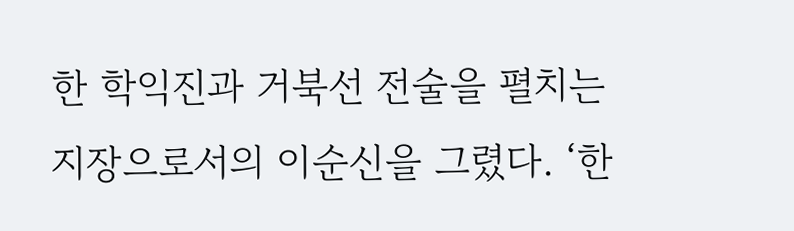한 학익진과 거북선 전술을 펼치는 지장으로서의 이순신을 그렸다. ‘한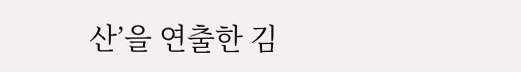산’을 연출한 김